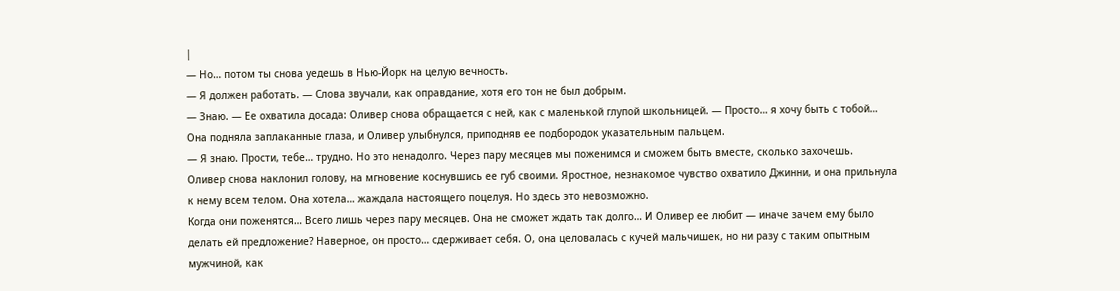|
— Но… потом ты снова уедешь в Нью-Йорк на целую вечность.
— Я должен работать. — Слова звучали, как оправдание, хотя его тон не был добрым.
— Знаю. — Ее охватила досада: Оливер снова обращается с ней, как с маленькой глупой школьницей. — Просто… я хочу быть с тобой…
Она подняла заплаканные глаза, и Оливер улыбнулся, приподняв ее подбородок указательным пальцем.
— Я знаю. Прости, тебе… трудно. Но это ненадолго. Через пару месяцев мы поженимся и сможем быть вместе, сколько захочешь.
Оливер снова наклонил голову, на мгновение коснувшись ее губ своими. Яростное, незнакомое чувство охватило Джинни, и она прильнула к нему всем телом. Она хотела… жаждала настоящего поцелуя. Но здесь это невозможно.
Когда они поженятся… Всего лишь через пару месяцев. Она не сможет ждать так долго… И Оливер ее любит — иначе зачем ему было делать ей предложение? Наверное, он просто… сдерживает себя. О, она целовалась с кучей мальчишек, но ни разу с таким опытным мужчиной, как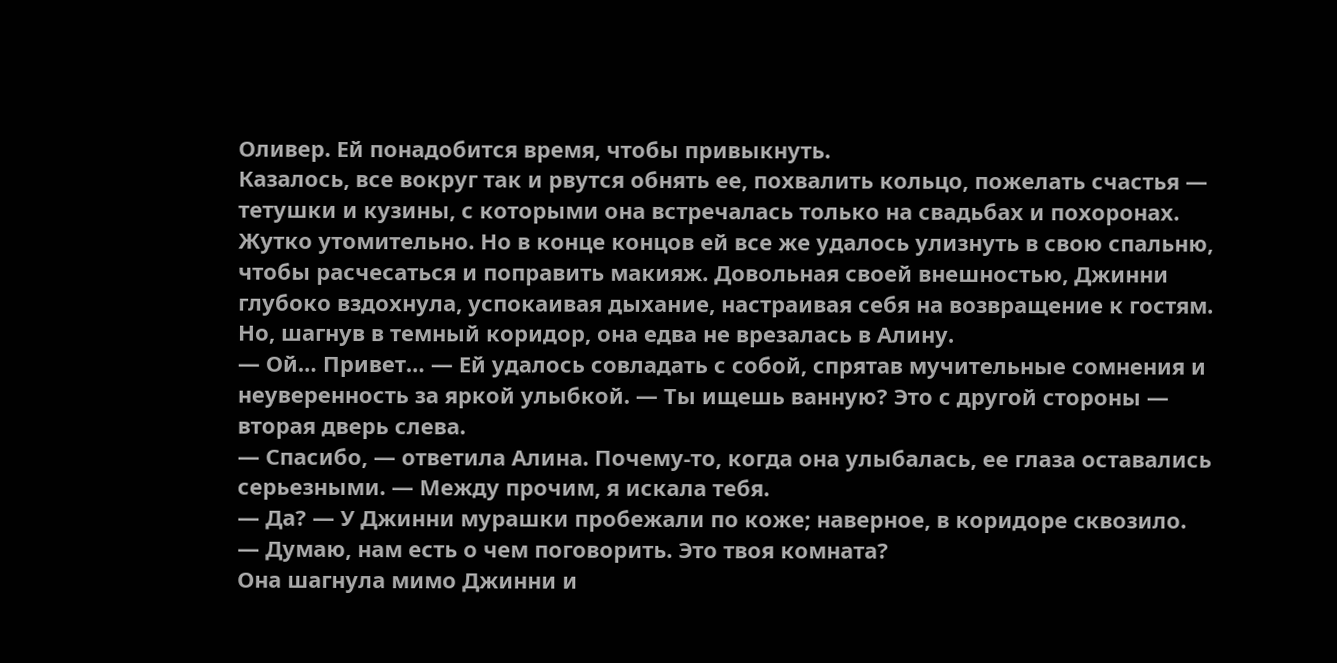Оливер. Ей понадобится время, чтобы привыкнуть.
Казалось, все вокруг так и рвутся обнять ее, похвалить кольцо, пожелать счастья — тетушки и кузины, с которыми она встречалась только на свадьбах и похоронах. Жутко утомительно. Но в конце концов ей все же удалось улизнуть в свою спальню, чтобы расчесаться и поправить макияж. Довольная своей внешностью, Джинни глубоко вздохнула, успокаивая дыхание, настраивая себя на возвращение к гостям.
Но, шагнув в темный коридор, она едва не врезалась в Алину.
— Ой… Привет… — Ей удалось совладать с собой, спрятав мучительные сомнения и неуверенность за яркой улыбкой. — Ты ищешь ванную? Это с другой стороны — вторая дверь слева.
— Спасибо, — ответила Алина. Почему-то, когда она улыбалась, ее глаза оставались серьезными. — Между прочим, я искала тебя.
— Да? — У Джинни мурашки пробежали по коже; наверное, в коридоре сквозило.
— Думаю, нам есть о чем поговорить. Это твоя комната?
Она шагнула мимо Джинни и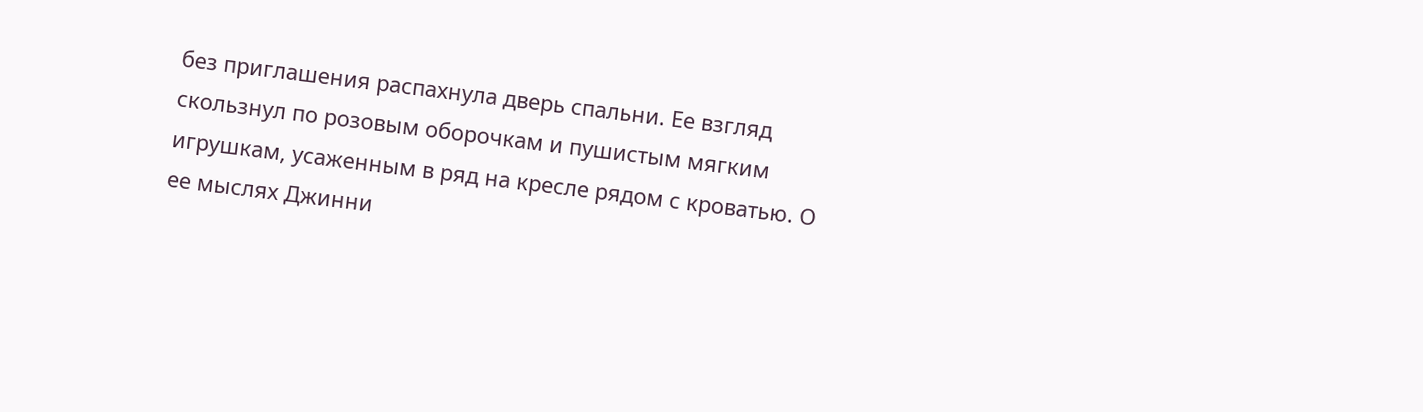без приглашения распахнула дверь спальни. Ее взгляд скользнул по розовым оборочкам и пушистым мягким игрушкам, усаженным в ряд на кресле рядом с кроватью. О ее мыслях Джинни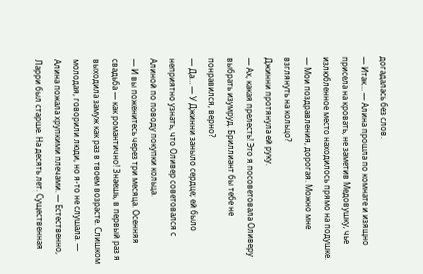догадалась без слов.
— Итак… — Алина прошла по комнате и изящно присела на кровать, не заметив Медовушку, чье излюбленное место находилось прямо на подушке. — Мои поздравления, дорогая. Можно мне взглянуть на кольцо?
Джинни протянула ей руку.
— Ах, какая прелесть! Это я посоветовала Оливеру выбрать изумруд. Бриллиант бы тебе не понравился, верно?
— Да… — У Джинни заныло сердце; ей было неприятно узнать, что Оливер советовался с Алиной по поводу покупки кольца.
— И вы поженитесь через три месяца. Осенняя свадьба — как романтично! Знаешь, в первый раз я выходила замуж как раз в твоем возрасте. Слишком молодая, говорили люди, но я-то не слушала. — Алина пожала хрупкими плечами. — Естественно, Ларри был старше. На десять лет. Существенная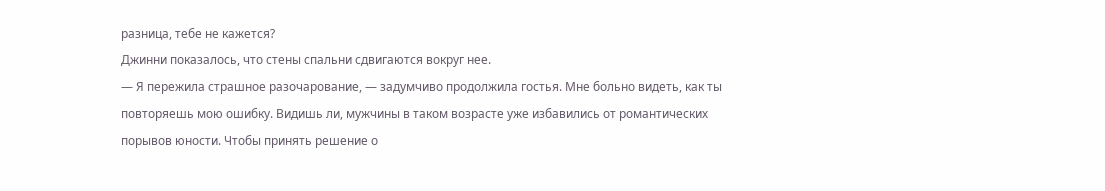разница, тебе не кажется?
Джинни показалось, что стены спальни сдвигаются вокруг нее.
— Я пережила страшное разочарование, — задумчиво продолжила гостья. Мне больно видеть, как ты повторяешь мою ошибку. Видишь ли, мужчины в таком возрасте уже избавились от романтических порывов юности. Чтобы принять решение о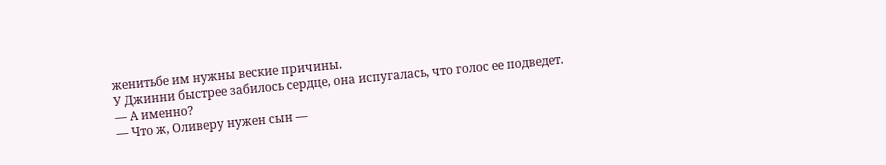женитьбе им нужны веские причины.
У Джинни быстрее забилось сердце, она испугалась, что голос ее подведет.
— А именно?
— Что ж, Оливеру нужен сын —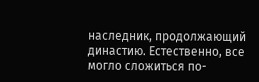наследник, продолжающий династию. Естественно, все могло сложиться по-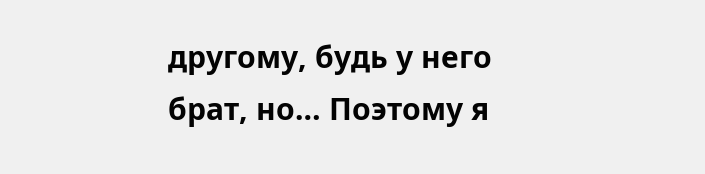другому, будь у него брат, но… Поэтому я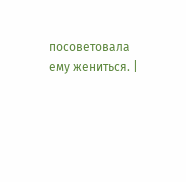посоветовала ему жениться. |